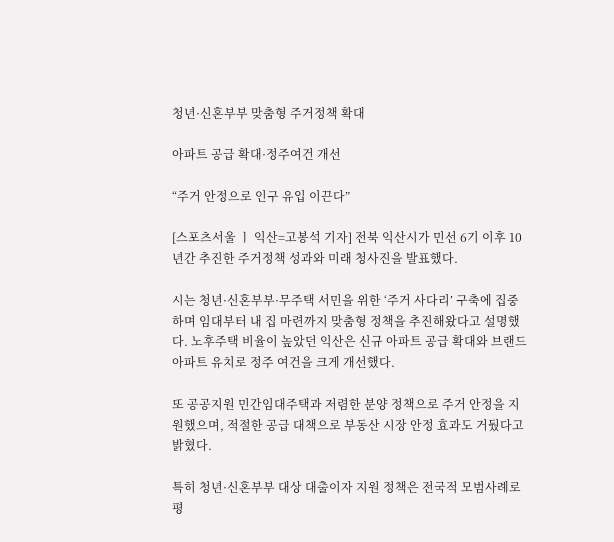청년·신혼부부 맞춤형 주거정책 확대

아파트 공급 확대·정주여건 개선

“주거 안정으로 인구 유입 이끈다”

[스포츠서울 ㅣ 익산=고봉석 기자] 전북 익산시가 민선 6기 이후 10년간 추진한 주거정책 성과와 미래 청사진을 발표했다.

시는 청년·신혼부부·무주택 서민을 위한 ‘주거 사다리’ 구축에 집중하며 임대부터 내 집 마련까지 맞춤형 정책을 추진해왔다고 설명했다. 노후주택 비율이 높았던 익산은 신규 아파트 공급 확대와 브랜드 아파트 유치로 정주 여건을 크게 개선했다.

또 공공지원 민간임대주택과 저렴한 분양 정책으로 주거 안정을 지원했으며, 적절한 공급 대책으로 부동산 시장 안정 효과도 거뒀다고 밝혔다.

특히 청년·신혼부부 대상 대출이자 지원 정책은 전국적 모범사례로 평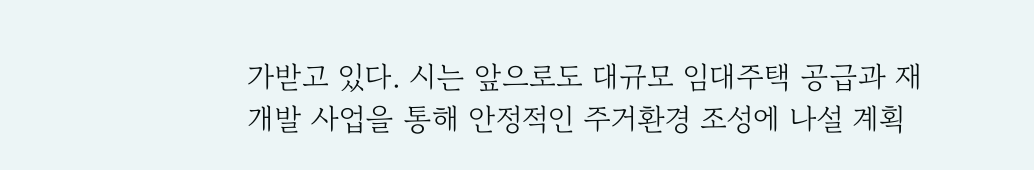가받고 있다. 시는 앞으로도 대규모 임대주택 공급과 재개발 사업을 통해 안정적인 주거환경 조성에 나설 계획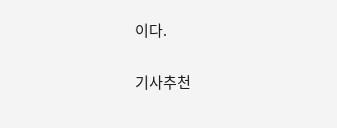이다.

기사추천